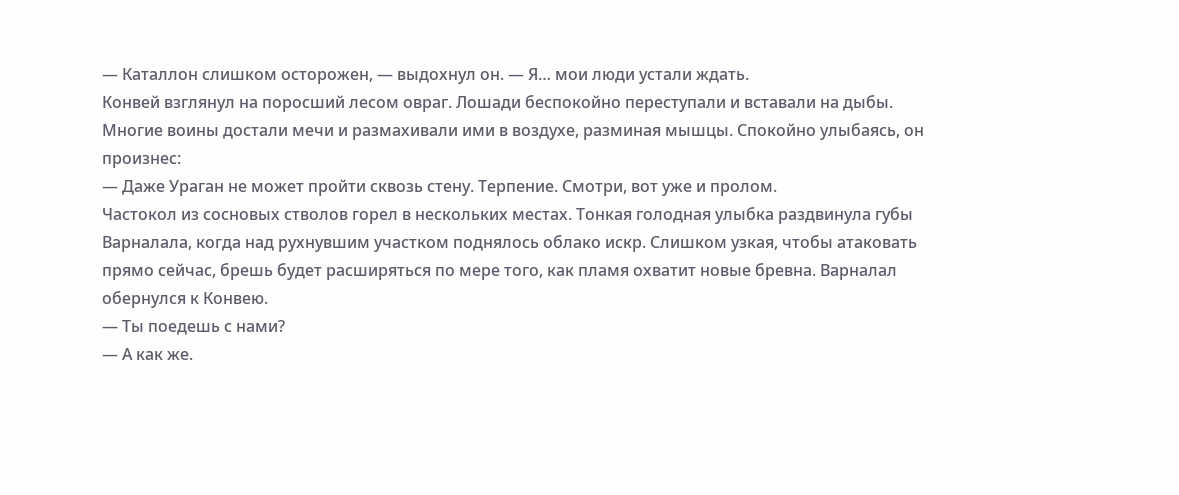— Каталлон слишком осторожен, — выдохнул он. — Я… мои люди устали ждать.
Конвей взглянул на поросший лесом овраг. Лошади беспокойно переступали и вставали на дыбы. Многие воины достали мечи и размахивали ими в воздухе, разминая мышцы. Спокойно улыбаясь, он произнес:
— Даже Ураган не может пройти сквозь стену. Терпение. Смотри, вот уже и пролом.
Частокол из сосновых стволов горел в нескольких местах. Тонкая голодная улыбка раздвинула губы Варналала, когда над рухнувшим участком поднялось облако искр. Слишком узкая, чтобы атаковать прямо сейчас, брешь будет расширяться по мере того, как пламя охватит новые бревна. Варналал обернулся к Конвею.
— Ты поедешь с нами?
— А как же.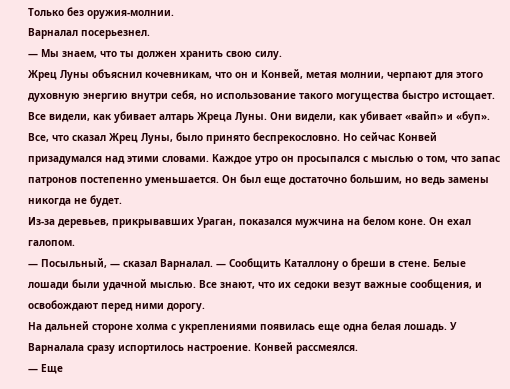Только без оружия-молнии.
Варналал посерьезнел.
— Мы знаем, что ты должен хранить свою силу.
Жрец Луны объяснил кочевникам, что он и Конвей, метая молнии, черпают для этого духовную энергию внутри себя, но использование такого могущества быстро истощает. Все видели, как убивает алтарь Жреца Луны. Они видели, как убивает «вайп» и «буп». Все, что сказал Жрец Луны, было принято беспрекословно. Но сейчас Конвей призадумался над этими словами. Каждое утро он просыпался с мыслью о том, что запас патронов постепенно уменьшается. Он был еще достаточно большим, но ведь замены никогда не будет.
Из-за деревьев, прикрывавших Ураган, показался мужчина на белом коне. Он ехал галопом.
— Посыльный, — сказал Варналал. — Сообщить Каталлону о бреши в стене. Белые лошади были удачной мыслью. Все знают, что их седоки везут важные сообщения, и освобождают перед ними дорогу.
На дальней стороне холма с укреплениями появилась еще одна белая лошадь. У Варналала сразу испортилось настроение. Конвей рассмеялся.
— Еще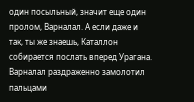один посыльный, значит еще один пролом, Варналал. А если даже и так, ты же знаешь, Каталлон собирается послать вперед Урагана.
Варналал раздраженно замолотил пальцами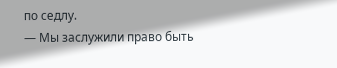по седлу.
— Мы заслужили право быть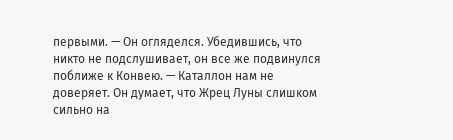первыми. — Он огляделся. Убедившись, что никто не подслушивает, он все же подвинулся поближе к Конвею. — Каталлон нам не доверяет. Он думает, что Жрец Луны слишком сильно на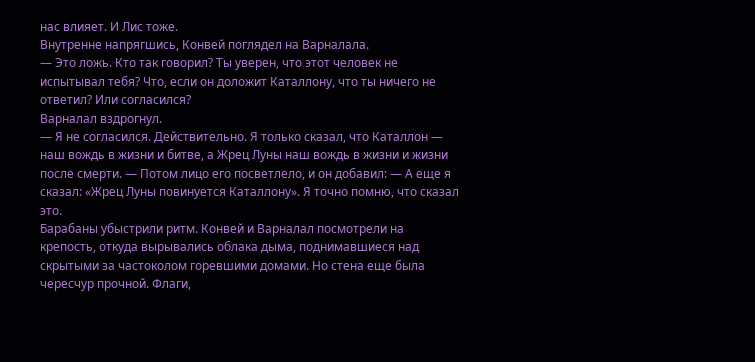нас влияет. И Лис тоже.
Внутренне напрягшись, Конвей поглядел на Варналала.
— Это ложь. Кто так говорил? Ты уверен, что этот человек не испытывал тебя? Что, если он доложит Каталлону, что ты ничего не ответил? Или согласился?
Варналал вздрогнул.
— Я не согласился. Действительно. Я только сказал, что Каталлон — наш вождь в жизни и битве, а Жрец Луны наш вождь в жизни и жизни после смерти. — Потом лицо его посветлело, и он добавил: — А еще я сказал: «Жрец Луны повинуется Каталлону». Я точно помню, что сказал это.
Барабаны убыстрили ритм. Конвей и Варналал посмотрели на крепость, откуда вырывались облака дыма, поднимавшиеся над скрытыми за частоколом горевшими домами. Но стена еще была чересчур прочной. Флаги,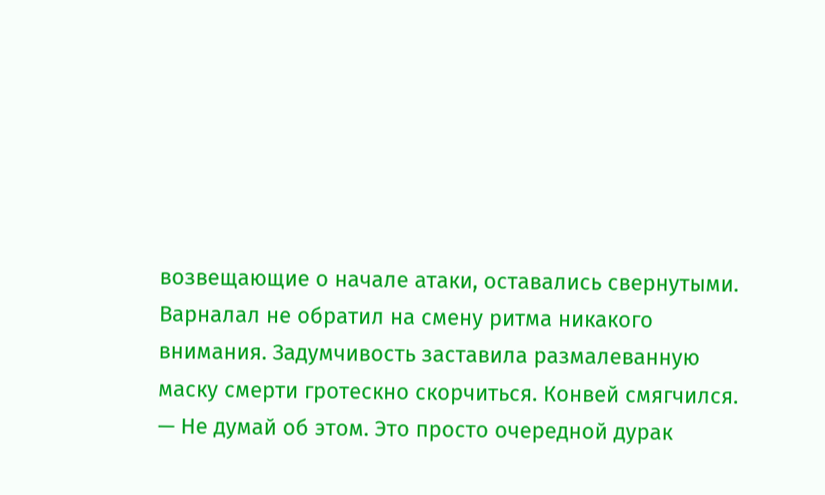возвещающие о начале атаки, оставались свернутыми.
Варналал не обратил на смену ритма никакого внимания. Задумчивость заставила размалеванную маску смерти гротескно скорчиться. Конвей смягчился.
— Не думай об этом. Это просто очередной дурак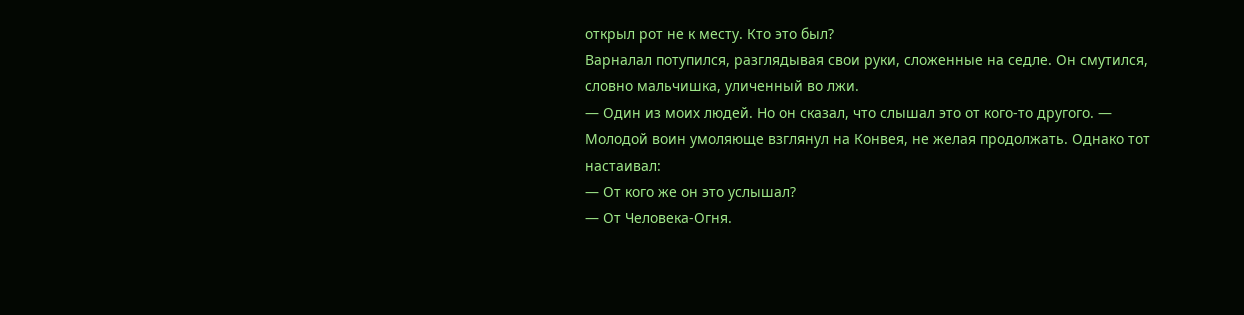открыл рот не к месту. Кто это был?
Варналал потупился, разглядывая свои руки, сложенные на седле. Он смутился, словно мальчишка, уличенный во лжи.
— Один из моих людей. Но он сказал, что слышал это от кого-то другого. — Молодой воин умоляюще взглянул на Конвея, не желая продолжать. Однако тот настаивал:
— От кого же он это услышал?
— От Человека-Огня.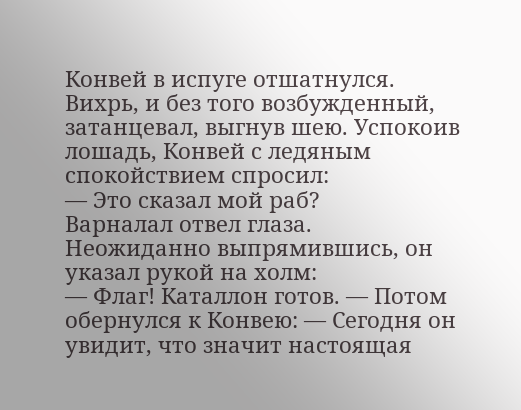Конвей в испуге отшатнулся. Вихрь, и без того возбужденный, затанцевал, выгнув шею. Успокоив лошадь, Конвей с ледяным спокойствием спросил:
— Это сказал мой раб?
Варналал отвел глаза. Неожиданно выпрямившись, он указал рукой на холм:
— Флаг! Каталлон готов. — Потом обернулся к Конвею: — Сегодня он увидит, что значит настоящая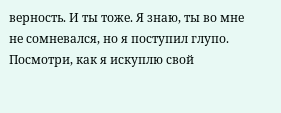верность. И ты тоже. Я знаю, ты во мне не сомневался, но я поступил глупо. Посмотри, как я искуплю свой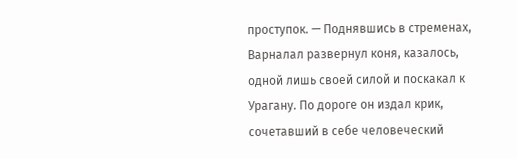проступок. — Поднявшись в стременах, Варналал развернул коня, казалось, одной лишь своей силой и поскакал к Урагану. По дороге он издал крик, сочетавший в себе человеческий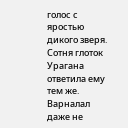голос с яростью дикого зверя. Сотня глоток Урагана ответила ему тем же. Варналал даже не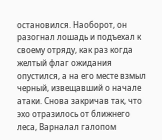остановился. Наоборот, он разогнал лошадь и подъехал к своему отряду, как раз когда желтый флаг ожидания опустился, а на его месте взмыл черный, извещавший о начале атаки. Снова закричав так, что эхо отразилось от ближнего леса, Варналал галопом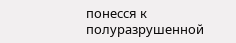понесся к полуразрушенной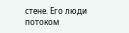стене. Его люди потоком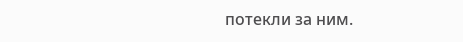потекли за ним.